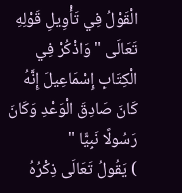الْقَوْلُ فِي تَأْوِيلِ قَوْلِهِ تَعَالَى " وَاذْكُرْ فِي الْكِتَابِ إِسْمَاعِيلَ إِنَّهُ كَانَ صَادِقَ الْوَعْدِ وَكَانَ رَسُولًا نَبِيًّا "
) يَقُولُ تَعَالَى ذِكْرُهُ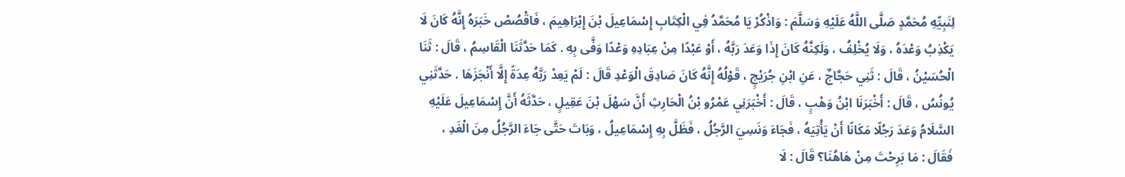لِنَبِيِّهِ مُحَمَّدٍ صَلَّى اللَّهُ عَلَيْهِ وَسَلَّمَ : وَاذْكُرْ يَا مُحَمَّدُ فِي الْكِتَابِ إِسْمَاعِيلَ بْنَ إِبْرَاهِيمَ ، فَاقْصُصْ خَبَرَهُ إِنَّهُ كَانَ لَا يَكْذِبُ وَعْدَهُ ، وَلَا يُخْلِفُ ، وَلَكِنَّهُ كَانَ إِذَا وَعَدَ رَبَّهُ ، أَوْ عَبْدًا مِنْ عِبَادِهِ وَعْدًا وَفَّى بِهِ . كَمَا حَدَّثَنَا الْقَاسِمُ ، قَالَ : ثَنَا الْحُسَيْنُ ، قَالَ : ثَنِي حَجَّاجٌ ، عَنِ ابْنِ جُرَيْجٍ ، قَوْلُهُ إِنَّهُ كَانَ صَادِقَ الْوَعْدِ قَالَ : لَمْ يَعِدْ رَبَّهُ عِدَةً إِلَّا أَنْجَزَهَا . حَدَّثَنِي يُونُسُ ، قَالَ : أَخْبَرَنَا ابْنُ وَهْبٍ ، قَالَ : أَخْبَرَنِي عَمْرُو بْنُ الْحَارِثِ أَنَّ سَهْلَ بْنَ عَقِيلٍ ، حَدَّثَهُ أَنَّ إِسْمَاعِيلَ عَلَيْهِ السَّلَامُ وَعَدَ رَجُلًا مَكَانًا أَنْ يَأْتِيَهُ ، فَجَاءَ وَنَسِيَ الرَّجُلُ ، فَظَلَّ بِهِ إِسْمَاعِيلُ ، وَبَاتَ حَتَّى جَاءَ الرَّجُلُ مِنَ الْغَدِ ، فَقَالَ : مَا بَرِحْتَ مِنْ هَاهُنَا؟ قَالَ : لَا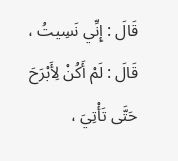قَالَ : إِنِّي نَسِيتُ ، قَالَ : لَمْ أَكُنْ لِأَبْرَحَ حَتَّى تَأْتِيَ ،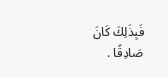فَبِذَلِكَ كَانَ صَادِقًا .